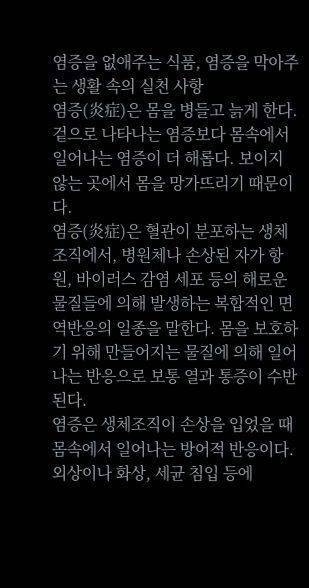염증을 없애주는 식품, 염증을 막아주는 생활 속의 실천 사항
염증(炎症)은 몸을 병들고 늙게 한다.
겉으로 나타나는 염증보다 몸속에서 일어나는 염증이 더 해롭다. 보이지 않는 곳에서 몸을 망가뜨리기 때문이다.
염증(炎症)은 혈관이 분포하는 생체조직에서, 병원체나 손상된 자가 항원, 바이러스 감염 세포 등의 해로운 물질들에 의해 발생하는 복합적인 면역반응의 일종을 말한다. 몸을 보호하기 위해 만들어지는 물질에 의해 일어나는 반응으로 보통 열과 통증이 수반된다.
염증은 생체조직이 손상을 입었을 때 몸속에서 일어나는 방어적 반응이다. 외상이나 화상, 세균 침입 등에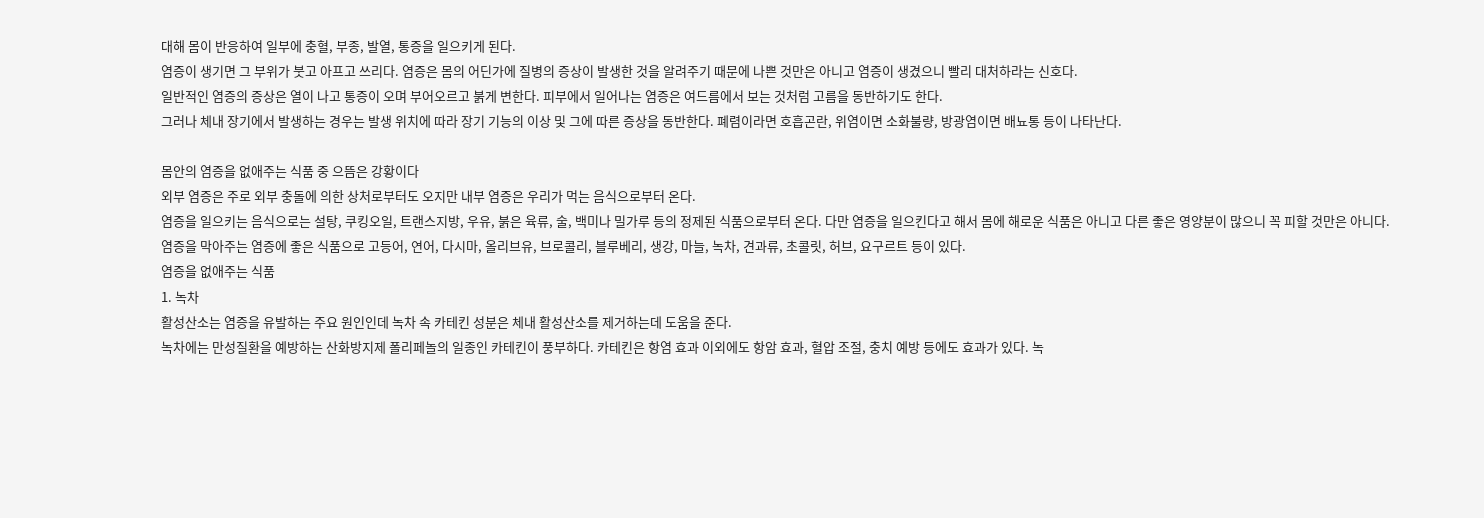대해 몸이 반응하여 일부에 충혈, 부종, 발열, 통증을 일으키게 된다.
염증이 생기면 그 부위가 붓고 아프고 쓰리다. 염증은 몸의 어딘가에 질병의 증상이 발생한 것을 알려주기 때문에 나쁜 것만은 아니고 염증이 생겼으니 빨리 대처하라는 신호다.
일반적인 염증의 증상은 열이 나고 통증이 오며 부어오르고 붉게 변한다. 피부에서 일어나는 염증은 여드름에서 보는 것처럼 고름을 동반하기도 한다.
그러나 체내 장기에서 발생하는 경우는 발생 위치에 따라 장기 기능의 이상 및 그에 따른 증상을 동반한다. 폐렴이라면 호흡곤란, 위염이면 소화불량, 방광염이면 배뇨통 등이 나타난다.

몸안의 염증을 없애주는 식품 중 으뜸은 강황이다
외부 염증은 주로 외부 충돌에 의한 상처로부터도 오지만 내부 염증은 우리가 먹는 음식으로부터 온다.
염증을 일으키는 음식으로는 설탕, 쿠킹오일, 트랜스지방, 우유, 붉은 육류, 술, 백미나 밀가루 등의 정제된 식품으로부터 온다. 다만 염증을 일으킨다고 해서 몸에 해로운 식품은 아니고 다른 좋은 영양분이 많으니 꼭 피할 것만은 아니다.
염증을 막아주는 염증에 좋은 식품으로 고등어, 연어, 다시마, 올리브유, 브로콜리, 블루베리, 생강, 마늘, 녹차, 견과류, 초콜릿, 허브, 요구르트 등이 있다.
염증을 없애주는 식품
1. 녹차
활성산소는 염증을 유발하는 주요 원인인데 녹차 속 카테킨 성분은 체내 활성산소를 제거하는데 도움을 준다.
녹차에는 만성질환을 예방하는 산화방지제 폴리페놀의 일종인 카테킨이 풍부하다. 카테킨은 항염 효과 이외에도 항암 효과, 혈압 조절, 충치 예방 등에도 효과가 있다. 녹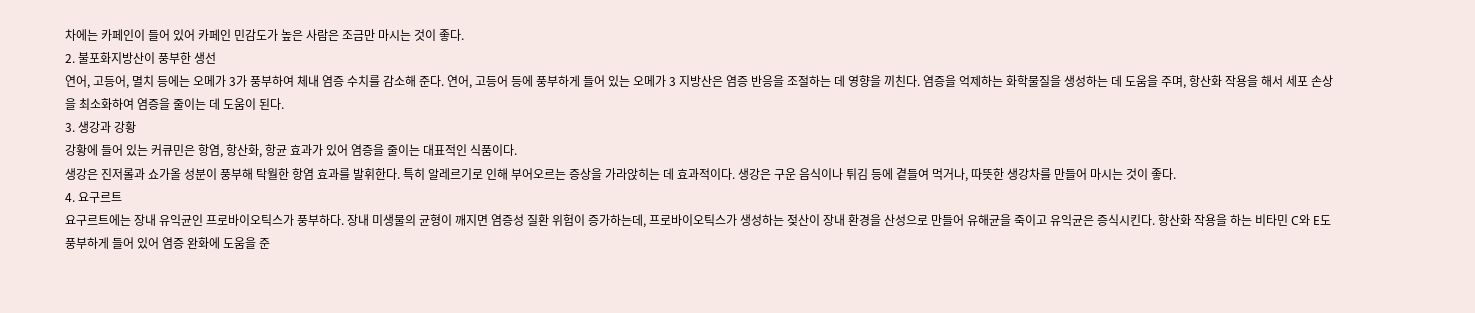차에는 카페인이 들어 있어 카페인 민감도가 높은 사람은 조금만 마시는 것이 좋다.
2. 불포화지방산이 풍부한 생선
연어, 고등어, 멸치 등에는 오메가 3가 풍부하여 체내 염증 수치를 감소해 준다. 연어, 고등어 등에 풍부하게 들어 있는 오메가 3 지방산은 염증 반응을 조절하는 데 영향을 끼친다. 염증을 억제하는 화학물질을 생성하는 데 도움을 주며, 항산화 작용을 해서 세포 손상을 최소화하여 염증을 줄이는 데 도움이 된다.
3. 생강과 강황
강황에 들어 있는 커큐민은 항염, 항산화, 항균 효과가 있어 염증을 줄이는 대표적인 식품이다.
생강은 진저롤과 쇼가올 성분이 풍부해 탁월한 항염 효과를 발휘한다. 특히 알레르기로 인해 부어오르는 증상을 가라앉히는 데 효과적이다. 생강은 구운 음식이나 튀김 등에 곁들여 먹거나, 따뜻한 생강차를 만들어 마시는 것이 좋다.
4. 요구르트
요구르트에는 장내 유익균인 프로바이오틱스가 풍부하다. 장내 미생물의 균형이 깨지면 염증성 질환 위험이 증가하는데, 프로바이오틱스가 생성하는 젖산이 장내 환경을 산성으로 만들어 유해균을 죽이고 유익균은 증식시킨다. 항산화 작용을 하는 비타민 C와 E도 풍부하게 들어 있어 염증 완화에 도움을 준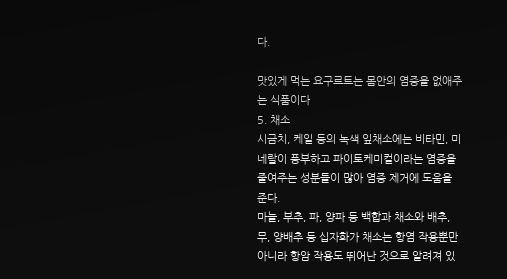다.

맛있게 먹는 요구르트는 몸안의 염증을 없애주는 식품이다
5. 채소
시금치, 케일 등의 녹색 잎채소에는 비타민, 미네랄이 풍부하고 파이토케미컬이라는 염증을 줄여주는 성분들이 많아 염증 제거에 도움을 준다.
마늘, 부추, 파, 양파 등 백합과 채소와 배추, 무, 양배추 등 십자화가 채소는 항염 작용뿐만 아니라 항암 작용도 뛰어난 것으로 알려져 있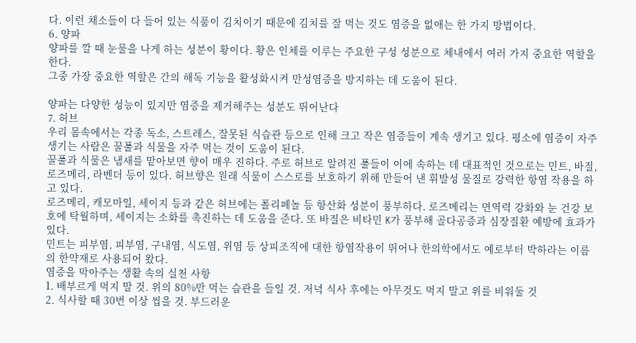다. 이런 채소들이 다 들어 있는 식품이 김치이기 때문에 김치를 잘 먹는 것도 염증을 없애는 한 가지 방법이다.
6. 양파
양파를 깔 때 눈물을 나게 하는 성분이 황이다. 황은 인체를 이루는 주요한 구성 성분으로 체내에서 여러 가지 중요한 역할을 한다.
그중 가장 중요한 역할은 간의 해독 기능을 활성화시켜 만성염증을 방지하는 데 도움이 된다.

양파는 다양한 성능이 있지만 염증을 제거해주는 성분도 뛰어난다
7. 허브
우리 몸속에서는 각종 독소, 스트레스, 잘못된 식습관 등으로 인해 크고 작은 염증들이 계속 생기고 있다. 평소에 염증이 자주 생기는 사람은 꿀풀과 식물을 자주 먹는 것이 도움이 된다.
꿀풀과 식물은 냄새를 맡아보면 향이 매우 진하다. 주로 허브로 알려진 풀들이 이에 속하는 데 대표적인 것으로는 민트, 바질, 로즈메리, 라벤더 등이 있다. 허브향은 원래 식물이 스스로를 보호하기 위해 만들어 낸 휘발성 물질로 강력한 항염 작용을 하고 있다.
로즈메리, 캐모마일, 세이지 등과 같은 허브에는 폴리페놀 등 항산화 성분이 풍부하다. 로즈메리는 면역력 강화와 눈 건강 보호에 탁월하며, 세이지는 소화를 촉진하는 데 도움을 준다. 또 바질은 비타민 K가 풍부해 골다공증과 심장질환 예방에 효과가 있다.
민트는 피부염, 피부염, 구내염, 식도염, 위염 등 상피조직에 대한 항염작용이 뛰어나 한의학에서도 예로부터 박하라는 이름의 한약재로 사용되어 왔다.
염증을 막아주는 생활 속의 실천 사항
1. 배부르게 먹지 말 것. 위의 80%만 먹는 습관을 들일 것. 저녁 식사 후에는 아무것도 먹지 말고 위를 비워둘 것
2. 식사할 때 30번 이상 씹을 것. 부드러운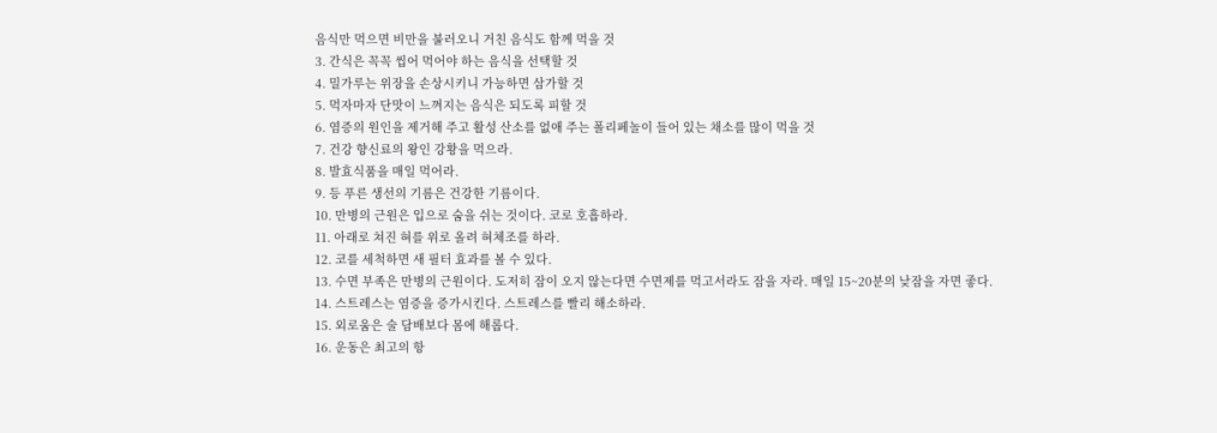음식만 먹으면 비만을 불러오니 거친 음식도 함께 먹을 것
3. 간식은 꼭꼭 씹어 먹어야 하는 음식을 선택할 것
4. 밀가루는 위장을 손상시키니 가능하면 삼가할 것
5. 먹자마자 단맛이 느껴지는 음식은 되도록 피할 것
6. 염증의 원인을 제거해 주고 활성 산소를 없애 주는 폴리페놀이 들어 있는 채소를 많이 먹을 것
7. 건강 향신료의 왕인 강황을 먹으라.
8. 발효식품을 매일 먹어라.
9. 등 푸른 생선의 기름은 건강한 기름이다.
10. 만병의 근원은 입으로 숨을 쉬는 것이다. 코로 호흡하라.
11. 아래로 쳐진 혀를 위로 올려 혀체조를 하라.
12. 코를 세척하면 새 필터 효과를 볼 수 있다.
13. 수면 부족은 만병의 근원이다. 도저히 잠이 오지 않는다면 수면제를 먹고서라도 잠을 자라. 매일 15~20분의 낮잠을 자면 좋다.
14. 스트레스는 염증을 증가시킨다. 스트레스를 빨리 해소하라.
15. 외로움은 술 담배보다 몸에 해롭다.
16. 운동은 최고의 항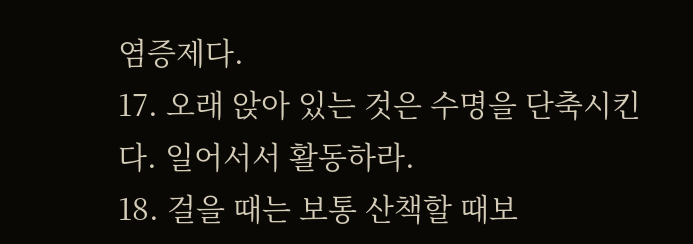염증제다.
17. 오래 앉아 있는 것은 수명을 단축시킨다. 일어서서 활동하라.
18. 걸을 때는 보통 산책할 때보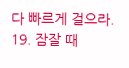다 빠르게 걸으라.
19. 잠잘 때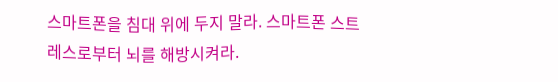스마트폰을 침대 위에 두지 말라. 스마트폰 스트레스로부터 뇌를 해방시켜라.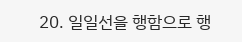20. 일일선을 행함으로 행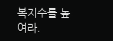복지수를 높여라.